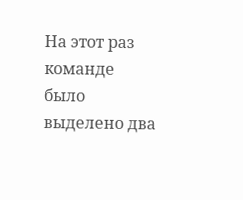На этот раз команде было выделено два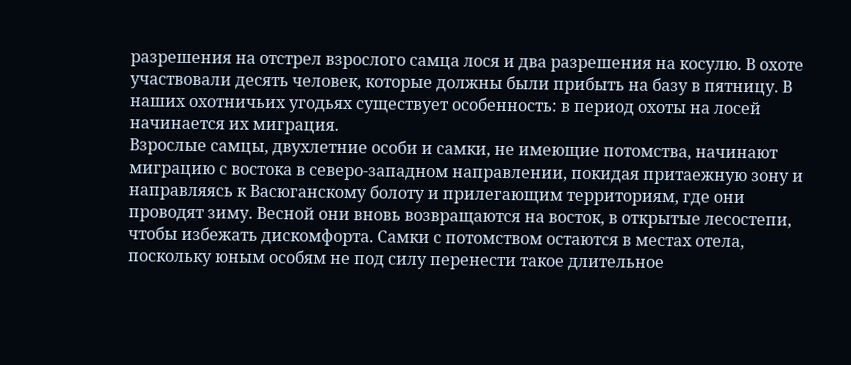разрешения на отстрел взрослого самца лося и два разрешения на косулю. В охоте участвовали десять человек, которые должны были прибыть на базу в пятницу. В наших охотничьих угодьях существует особенность: в период охоты на лосей начинается их миграция.
Взрослые самцы, двухлетние особи и самки, не имеющие потомства, начинают миграцию с востока в северо-западном направлении, покидая притаежную зону и направляясь к Васюганскому болоту и прилегающим территориям, где они проводят зиму. Весной они вновь возвращаются на восток, в открытые лесостепи, чтобы избежать дискомфорта. Самки с потомством остаются в местах отела, поскольку юным особям не под силу перенести такое длительное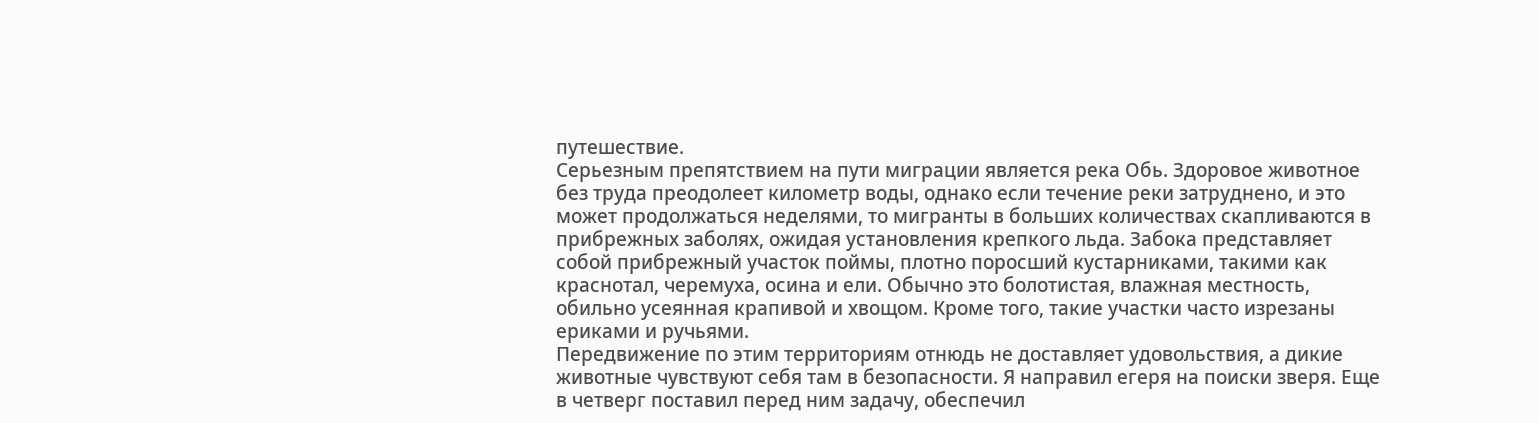путешествие.
Серьезным препятствием на пути миграции является река Обь. Здоровое животное без труда преодолеет километр воды, однако если течение реки затруднено, и это может продолжаться неделями, то мигранты в больших количествах скапливаются в прибрежных заболях, ожидая установления крепкого льда. Забока представляет собой прибрежный участок поймы, плотно поросший кустарниками, такими как краснотал, черемуха, осина и ели. Обычно это болотистая, влажная местность, обильно усеянная крапивой и хвощом. Кроме того, такие участки часто изрезаны ериками и ручьями.
Передвижение по этим территориям отнюдь не доставляет удовольствия, а дикие животные чувствуют себя там в безопасности. Я направил егеря на поиски зверя. Еще в четверг поставил перед ним задачу, обеспечил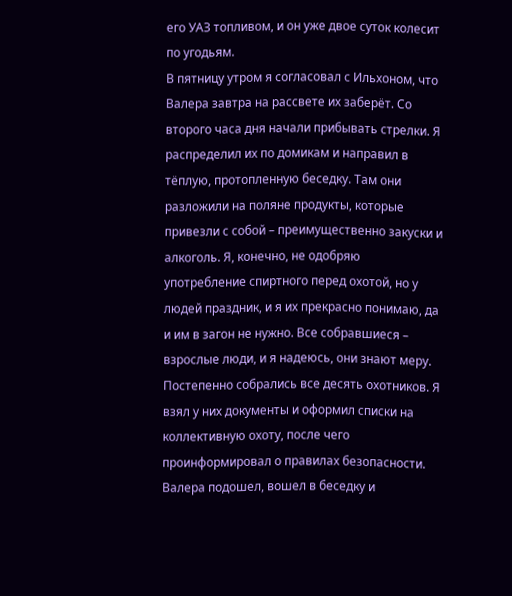его УАЗ топливом, и он уже двое суток колесит по угодьям.
В пятницу утром я согласовал с Ильхоном, что Валера завтра на рассвете их заберёт. Со второго часа дня начали прибывать стрелки. Я распределил их по домикам и направил в тёплую, протопленную беседку. Там они разложили на поляне продукты, которые привезли с собой – преимущественно закуски и алкоголь. Я, конечно, не одобряю употребление спиртного перед охотой, но у людей праздник, и я их прекрасно понимаю, да и им в загон не нужно. Все собравшиеся – взрослые люди, и я надеюсь, они знают меру. Постепенно собрались все десять охотников. Я взял у них документы и оформил списки на коллективную охоту, после чего проинформировал о правилах безопасности.
Валера подошел, вошел в беседку и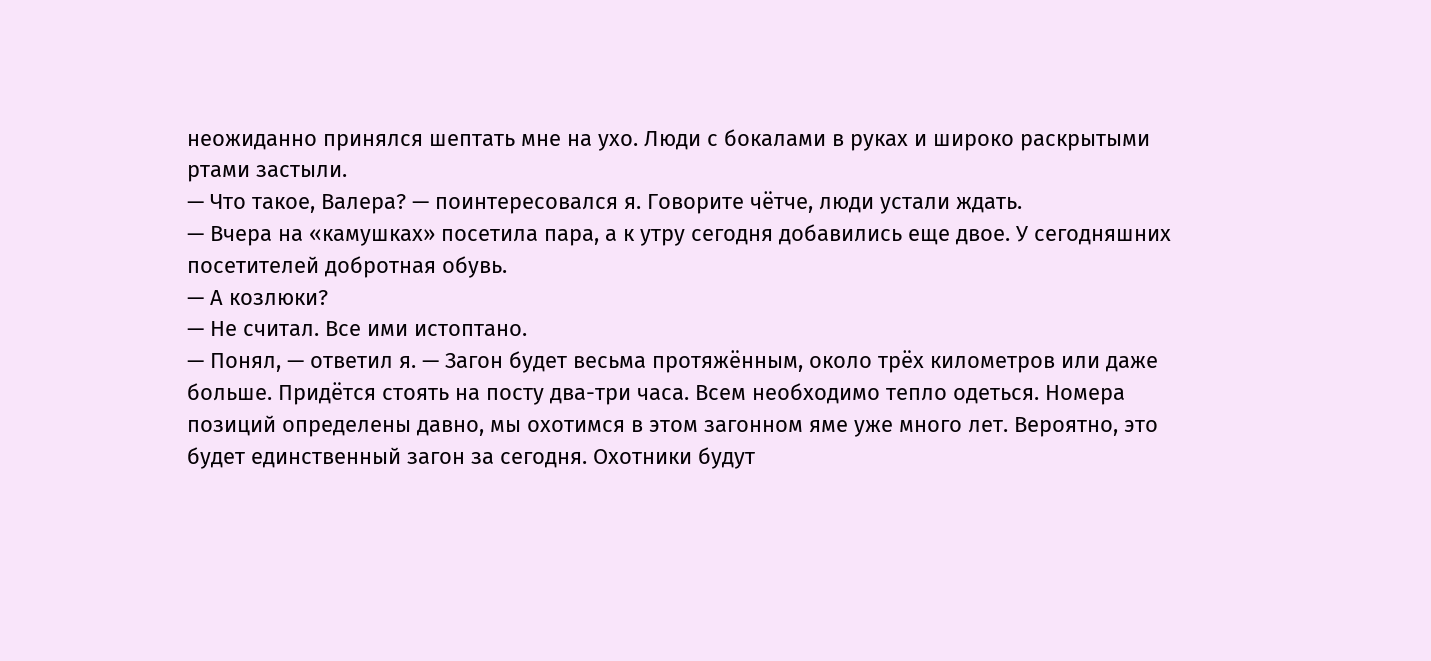неожиданно принялся шептать мне на ухо. Люди с бокалами в руках и широко раскрытыми ртами застыли.
— Что такое, Валера? — поинтересовался я. Говорите чётче, люди устали ждать.
— Вчера на «камушках» посетила пара, а к утру сегодня добавились еще двое. У сегодняшних посетителей добротная обувь.
— А козлюки?
— Не считал. Все ими истоптано.
— Понял, — ответил я. — Загон будет весьма протяжённым, около трёх километров или даже больше. Придётся стоять на посту два-три часа. Всем необходимо тепло одеться. Номера позиций определены давно, мы охотимся в этом загонном яме уже много лет. Вероятно, это будет единственный загон за сегодня. Охотники будут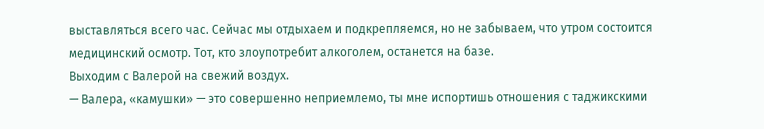выставляться всего час. Сейчас мы отдыхаем и подкрепляемся, но не забываем, что утром состоится медицинский осмотр. Тот, кто злоупотребит алкоголем, останется на базе.
Выходим с Валерой на свежий воздух.
— Валера, «камушки» — это совершенно неприемлемо, ты мне испортишь отношения с таджикскими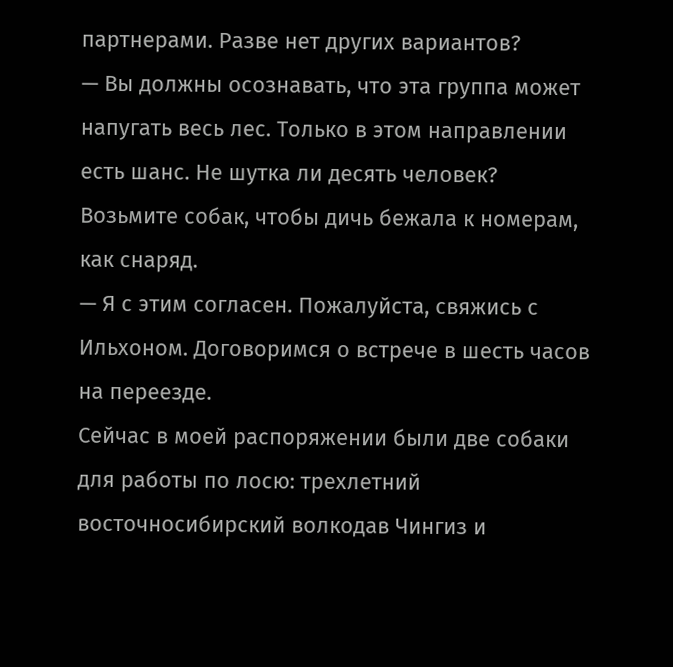партнерами. Разве нет других вариантов?
— Вы должны осознавать, что эта группа может напугать весь лес. Только в этом направлении есть шанс. Не шутка ли десять человек? Возьмите собак, чтобы дичь бежала к номерам, как снаряд.
— Я с этим согласен. Пожалуйста, свяжись с Ильхоном. Договоримся о встрече в шесть часов на переезде.
Сейчас в моей распоряжении были две собаки для работы по лосю: трехлетний восточносибирский волкодав Чингиз и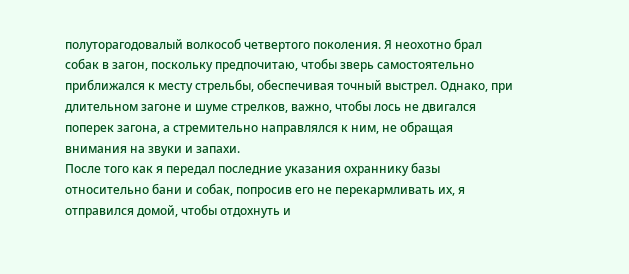полуторагодовалый волкособ четвертого поколения. Я неохотно брал собак в загон, поскольку предпочитаю, чтобы зверь самостоятельно приближался к месту стрельбы, обеспечивая точный выстрел. Однако, при длительном загоне и шуме стрелков, важно, чтобы лось не двигался поперек загона, а стремительно направлялся к ним, не обращая внимания на звуки и запахи.
После того как я передал последние указания охраннику базы относительно бани и собак, попросив его не перекармливать их, я отправился домой, чтобы отдохнуть и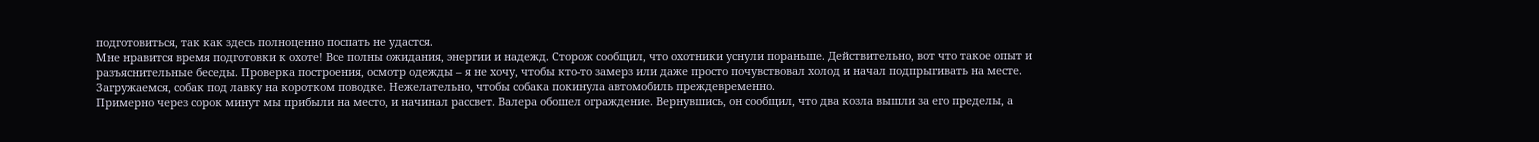подготовиться, так как здесь полноценно поспать не удастся.
Мне нравится время подготовки к охоте! Все полны ожидания, энергии и надежд. Сторож сообщил, что охотники уснули пораньше. Действительно, вот что такое опыт и разъяснительные беседы. Проверка построения, осмотр одежды – я не хочу, чтобы кто-то замерз или даже просто почувствовал холод и начал подпрыгивать на месте. Загружаемся, собак под лавку на коротком поводке. Нежелательно, чтобы собака покинула автомобиль преждевременно.
Примерно через сорок минут мы прибыли на место, и начинал рассвет. Валера обошел ограждение. Вернувшись, он сообщил, что два козла вышли за его пределы, а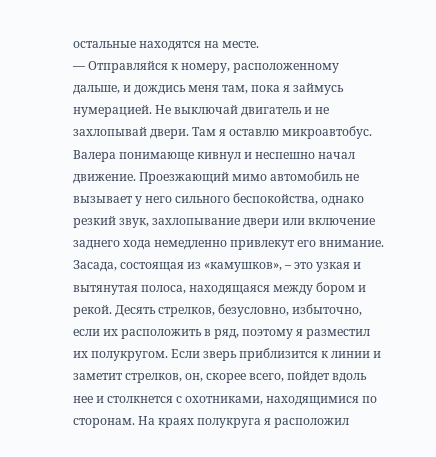остальные находятся на месте.
— Отправляйся к номеру, расположенному дальше, и дождись меня там, пока я займусь нумерацией. Не выключай двигатель и не захлопывай двери. Там я оставлю микроавтобус.
Валера понимающе кивнул и неспешно начал движение. Проезжающий мимо автомобиль не вызывает у него сильного беспокойства, однако резкий звук, захлопывание двери или включение заднего хода немедленно привлекут его внимание.
Засада, состоящая из «камушков», – это узкая и вытянутая полоса, находящаяся между бором и рекой. Десять стрелков, безусловно, избыточно, если их расположить в ряд, поэтому я разместил их полукругом. Если зверь приблизится к линии и заметит стрелков, он, скорее всего, пойдет вдоль нее и столкнется с охотниками, находящимися по сторонам. На краях полукруга я расположил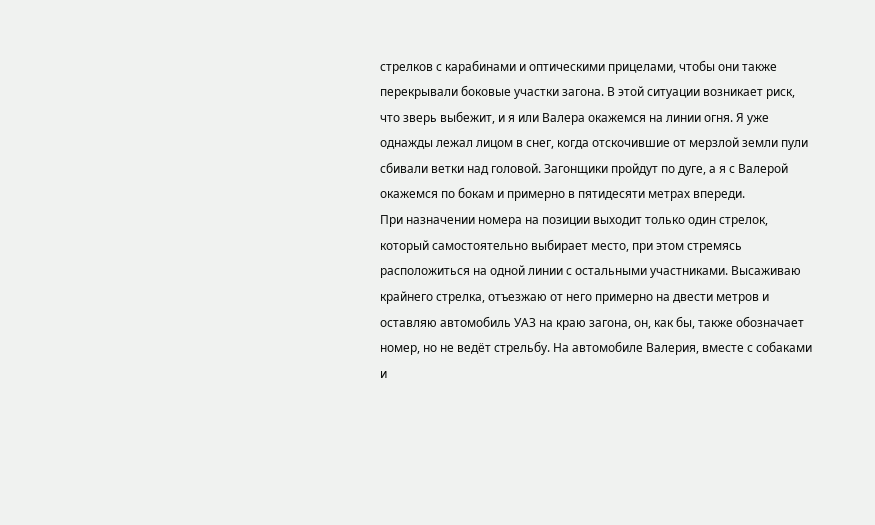стрелков с карабинами и оптическими прицелами, чтобы они также перекрывали боковые участки загона. В этой ситуации возникает риск, что зверь выбежит, и я или Валера окажемся на линии огня. Я уже однажды лежал лицом в снег, когда отскочившие от мерзлой земли пули сбивали ветки над головой. Загонщики пройдут по дуге, а я с Валерой окажемся по бокам и примерно в пятидесяти метрах впереди.
При назначении номера на позиции выходит только один стрелок, который самостоятельно выбирает место, при этом стремясь расположиться на одной линии с остальными участниками. Высаживаю крайнего стрелка, отъезжаю от него примерно на двести метров и оставляю автомобиль УАЗ на краю загона, он, как бы, также обозначает номер, но не ведёт стрельбу. На автомобиле Валерия, вместе с собаками и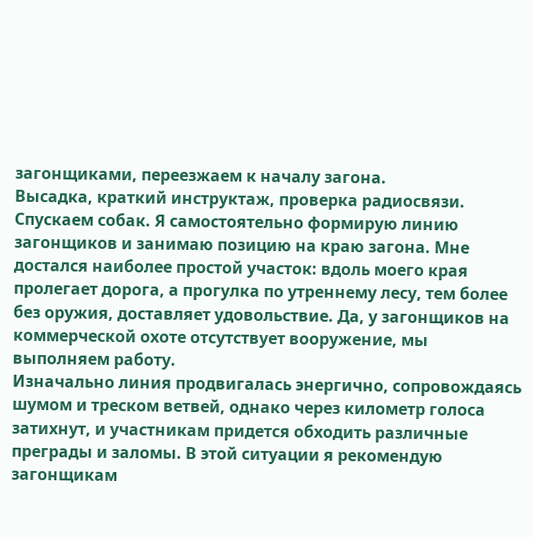загонщиками, переезжаем к началу загона.
Высадка, краткий инструктаж, проверка радиосвязи. Спускаем собак. Я самостоятельно формирую линию загонщиков и занимаю позицию на краю загона. Мне достался наиболее простой участок: вдоль моего края пролегает дорога, а прогулка по утреннему лесу, тем более без оружия, доставляет удовольствие. Да, у загонщиков на коммерческой охоте отсутствует вооружение, мы выполняем работу.
Изначально линия продвигалась энергично, сопровождаясь шумом и треском ветвей, однако через километр голоса затихнут, и участникам придется обходить различные преграды и заломы. В этой ситуации я рекомендую загонщикам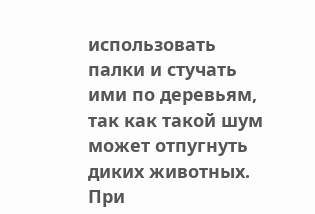использовать палки и стучать ими по деревьям, так как такой шум может отпугнуть диких животных. При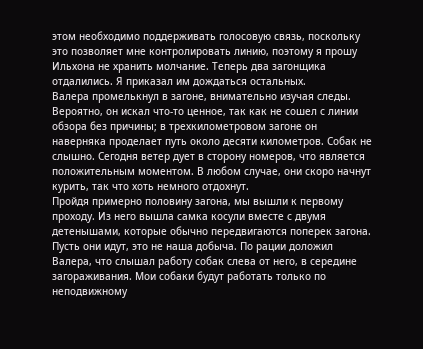этом необходимо поддерживать голосовую связь, поскольку это позволяет мне контролировать линию, поэтому я прошу Ильхона не хранить молчание. Теперь два загонщика отдалились. Я приказал им дождаться остальных.
Валера промелькнул в загоне, внимательно изучая следы. Вероятно, он искал что-то ценное, так как не сошел с линии обзора без причины; в трехкилометровом загоне он наверняка проделает путь около десяти километров. Собак не слышно. Сегодня ветер дует в сторону номеров, что является положительным моментом. В любом случае, они скоро начнут курить, так что хоть немного отдохнут.
Пройдя примерно половину загона, мы вышли к первому проходу. Из него вышла самка косули вместе с двумя детенышами, которые обычно передвигаются поперек загона. Пусть они идут, это не наша добыча. По рации доложил Валера, что слышал работу собак слева от него, в середине загораживания. Мои собаки будут работать только по неподвижному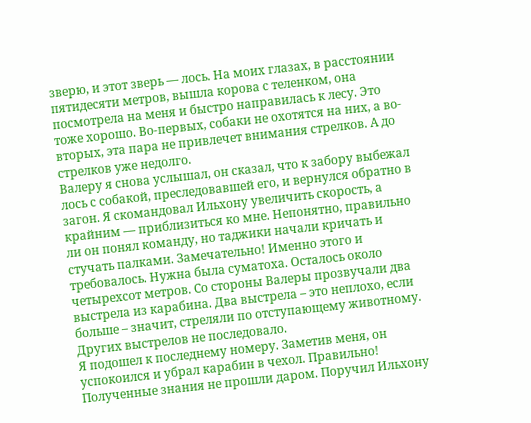зверю, и этот зверь — лось. На моих глазах, в расстоянии пятидесяти метров, вышла корова с теленком, она посмотрела на меня и быстро направилась к лесу. Это тоже хорошо. Во-первых, собаки не охотятся на них, а во-вторых, эта пара не привлечет внимания стрелков. А до стрелков уже недолго.
Валеру я снова услышал, он сказал, что к забору выбежал лось с собакой, преследовавшей его, и вернулся обратно в загон. Я скомандовал Ильхону увеличить скорость, а крайним — приблизиться ко мне. Непонятно, правильно ли он понял команду, но таджики начали кричать и стучать палками. Замечательно! Именно этого и требовалось. Нужна была суматоха. Осталось около четырехсот метров. Со стороны Валеры прозвучали два выстрела из карабина. Два выстрела – это неплохо, если больше – значит, стреляли по отступающему животному. Других выстрелов не последовало.
Я подошел к последнему номеру. Заметив меня, он успокоился и убрал карабин в чехол. Правильно! Полученные знания не прошли даром. Поручил Ильхону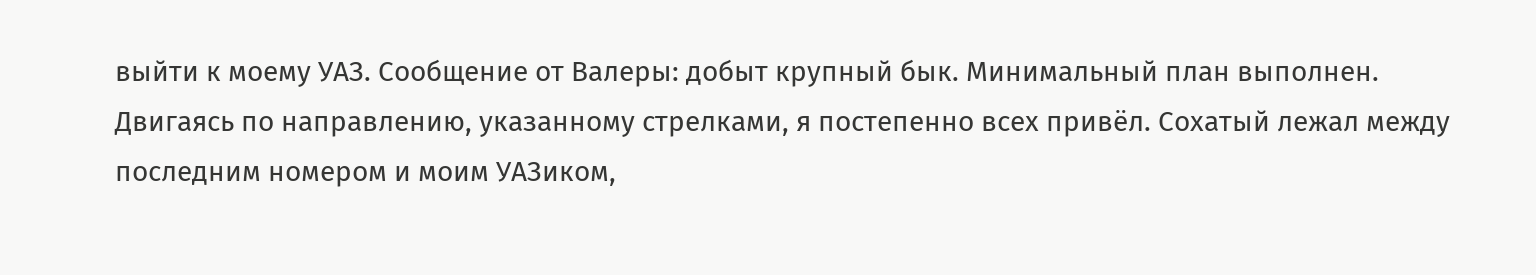выйти к моему УАЗ. Сообщение от Валеры: добыт крупный бык. Минимальный план выполнен.
Двигаясь по направлению, указанному стрелками, я постепенно всех привёл. Сохатый лежал между последним номером и моим УАЗиком,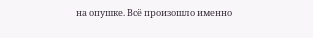на опушке. Всё произошло именно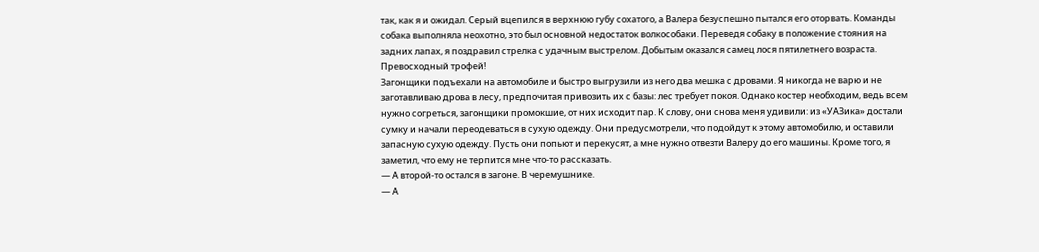так, как я и ожидал. Серый вцепился в верхнюю губу сохатого, а Валера безуспешно пытался его оторвать. Команды собака выполняла неохотно, это был основной недостаток волкособаки. Переведя собаку в положение стояния на задних лапах, я поздравил стрелка с удачным выстрелом. Добытым оказался самец лося пятилетнего возраста. Превосходный трофей!
Загонщики подъехали на автомобиле и быстро выгрузили из него два мешка с дровами. Я никогда не варю и не заготавливаю дрова в лесу, предпочитая привозить их с базы: лес требует покоя. Однако костер необходим, ведь всем нужно согреться, загонщики промокшие, от них исходит пар. К слову, они снова меня удивили: из «УАЗика» достали сумку и начали переодеваться в сухую одежду. Они предусмотрели, что подойдут к этому автомобилю, и оставили запасную сухую одежду. Пусть они попьют и перекусят, а мне нужно отвезти Валеру до его машины. Кроме того, я заметил, что ему не терпится мне что-то рассказать.
— А второй-то остался в загоне. В черемушнике.
— А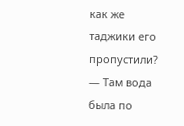как же таджики его пропустили?
— Там вода была по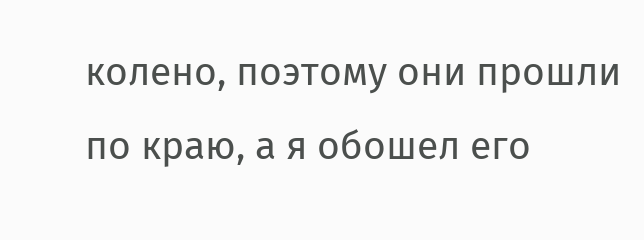колено, поэтому они прошли по краю, а я обошел его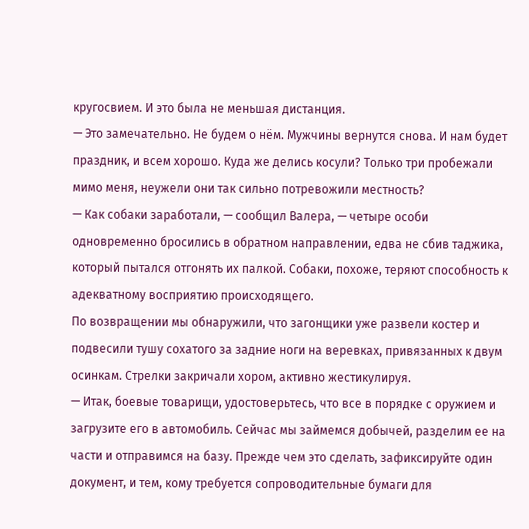кругосвием. И это была не меньшая дистанция.
— Это замечательно. Не будем о нём. Мужчины вернутся снова. И нам будет праздник, и всем хорошо. Куда же делись косули? Только три пробежали мимо меня, неужели они так сильно потревожили местность?
— Как собаки заработали, — сообщил Валера, — четыре особи одновременно бросились в обратном направлении, едва не сбив таджика, который пытался отгонять их палкой. Собаки, похоже, теряют способность к адекватному восприятию происходящего.
По возвращении мы обнаружили, что загонщики уже развели костер и подвесили тушу сохатого за задние ноги на веревках, привязанных к двум осинкам. Стрелки закричали хором, активно жестикулируя.
— Итак, боевые товарищи, удостоверьтесь, что все в порядке с оружием и загрузите его в автомобиль. Сейчас мы займемся добычей, разделим ее на части и отправимся на базу. Прежде чем это сделать, зафиксируйте один документ, и тем, кому требуется сопроводительные бумаги для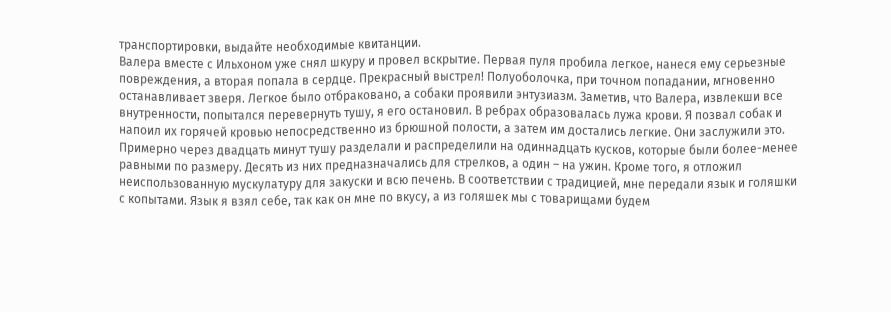транспортировки, выдайте необходимые квитанции.
Валера вместе с Ильхоном уже снял шкуру и провел вскрытие. Первая пуля пробила легкое, нанеся ему серьезные повреждения, а вторая попала в сердце. Прекрасный выстрел! Полуоболочка, при точном попадании, мгновенно останавливает зверя. Легкое было отбраковано, а собаки проявили энтузиазм. Заметив, что Валера, извлекши все внутренности, попытался перевернуть тушу, я его остановил. В ребрах образовалась лужа крови. Я позвал собак и напоил их горячей кровью непосредственно из брюшной полости, а затем им достались легкие. Они заслужили это.
Примерно через двадцать минут тушу разделали и распределили на одиннадцать кусков, которые были более-менее равными по размеру. Десять из них предназначались для стрелков, а один – на ужин. Кроме того, я отложил неиспользованную мускулатуру для закуски и всю печень. В соответствии с традицией, мне передали язык и голяшки с копытами. Язык я взял себе, так как он мне по вкусу, а из голяшек мы с товарищами будем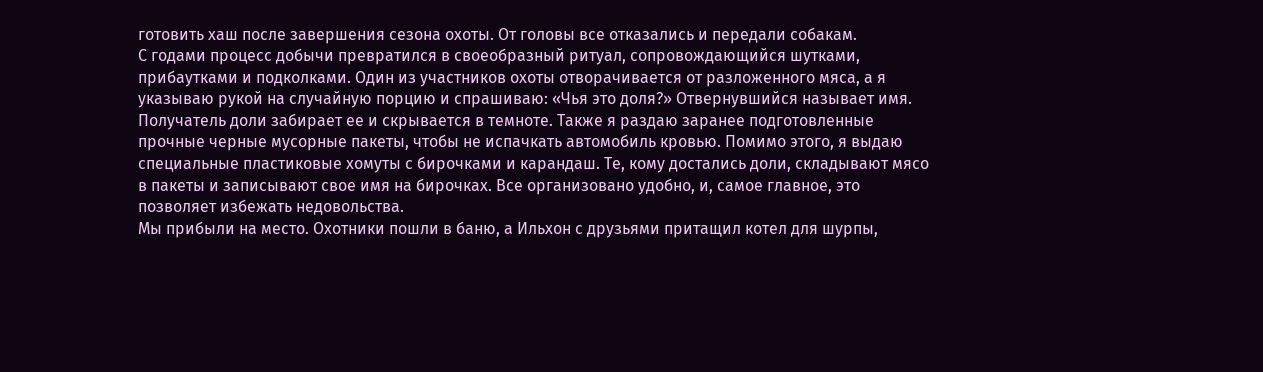готовить хаш после завершения сезона охоты. От головы все отказались и передали собакам.
С годами процесс добычи превратился в своеобразный ритуал, сопровождающийся шутками, прибаутками и подколками. Один из участников охоты отворачивается от разложенного мяса, а я указываю рукой на случайную порцию и спрашиваю: «Чья это доля?» Отвернувшийся называет имя. Получатель доли забирает ее и скрывается в темноте. Также я раздаю заранее подготовленные прочные черные мусорные пакеты, чтобы не испачкать автомобиль кровью. Помимо этого, я выдаю специальные пластиковые хомуты с бирочками и карандаш. Те, кому достались доли, складывают мясо в пакеты и записывают свое имя на бирочках. Все организовано удобно, и, самое главное, это позволяет избежать недовольства.
Мы прибыли на место. Охотники пошли в баню, а Ильхон с друзьями притащил котел для шурпы,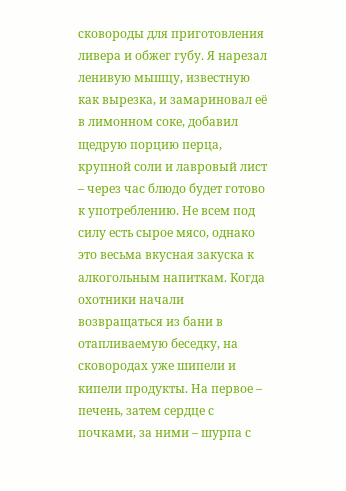сковороды для приготовления ливера и обжег губу. Я нарезал ленивую мышцу, известную как вырезка, и замариновал её в лимонном соке, добавил щедрую порцию перца, крупной соли и лавровый лист – через час блюдо будет готово к употреблению. Не всем под силу есть сырое мясо, однако это весьма вкусная закуска к алкогольным напиткам. Когда охотники начали возвращаться из бани в отапливаемую беседку, на сковородах уже шипели и кипели продукты. На первое – печень, затем сердце с почками, за ними – шурпа с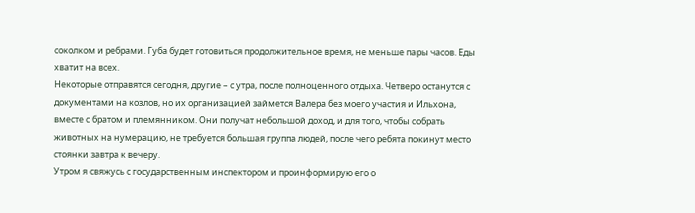соколком и ребрами. Губа будет готовиться продолжительное время, не меньше пары часов. Еды хватит на всех.
Некоторые отправятся сегодня, другие – с утра, после полноценного отдыха. Четверо останутся с документами на козлов, но их организацией займется Валера без моего участия и Ильхона, вместе с братом и племянником. Они получат небольшой доход, и для того, чтобы собрать животных на нумерацию, не требуется большая группа людей, после чего ребята покинут место стоянки завтра к вечеру.
Утром я свяжусь с государственным инспектором и проинформирую его о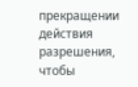прекращении действия разрешения, чтобы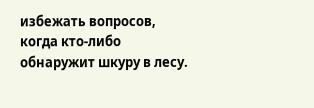избежать вопросов, когда кто-либо обнаружит шкуру в лесу.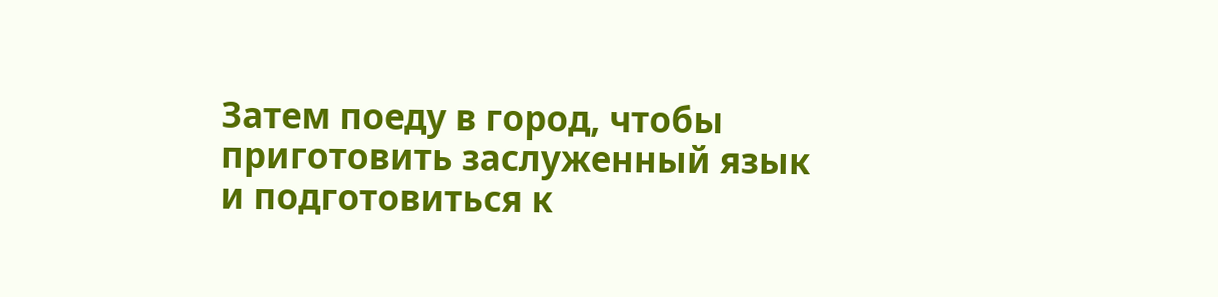Затем поеду в город, чтобы приготовить заслуженный язык и подготовиться к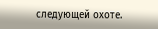следующей охоте.